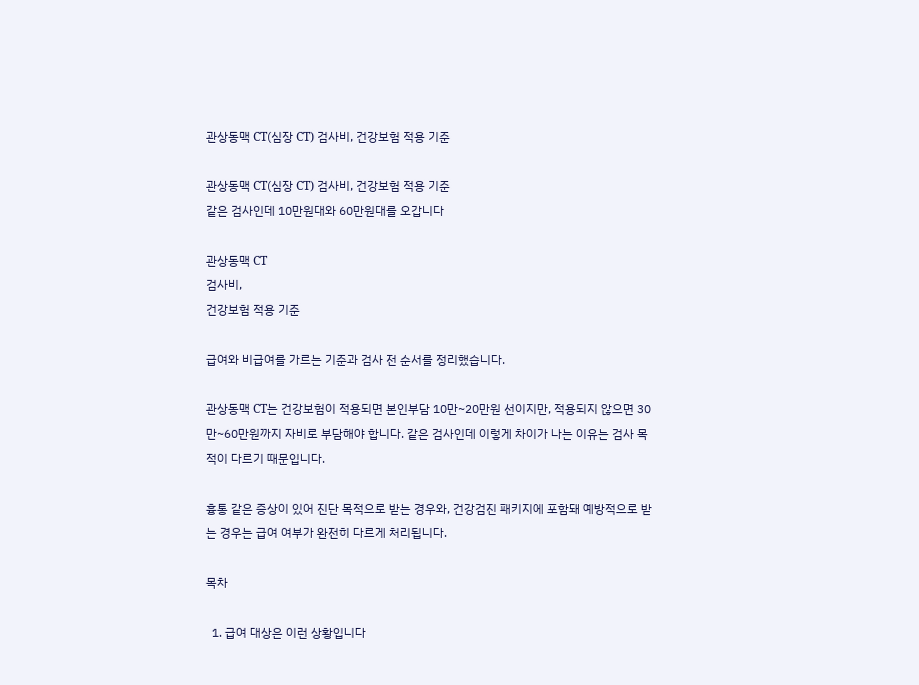관상동맥 CT(심장 CT) 검사비, 건강보험 적용 기준

관상동맥 CT(심장 CT) 검사비, 건강보험 적용 기준
같은 검사인데 10만원대와 60만원대를 오갑니다

관상동맥 CT
검사비,
건강보험 적용 기준

급여와 비급여를 가르는 기준과 검사 전 순서를 정리했습니다.

관상동맥 CT는 건강보험이 적용되면 본인부담 10만~20만원 선이지만, 적용되지 않으면 30만~60만원까지 자비로 부담해야 합니다. 같은 검사인데 이렇게 차이가 나는 이유는 검사 목적이 다르기 때문입니다.

흉통 같은 증상이 있어 진단 목적으로 받는 경우와, 건강검진 패키지에 포함돼 예방적으로 받는 경우는 급여 여부가 완전히 다르게 처리됩니다.

목차

  1. 급여 대상은 이런 상황입니다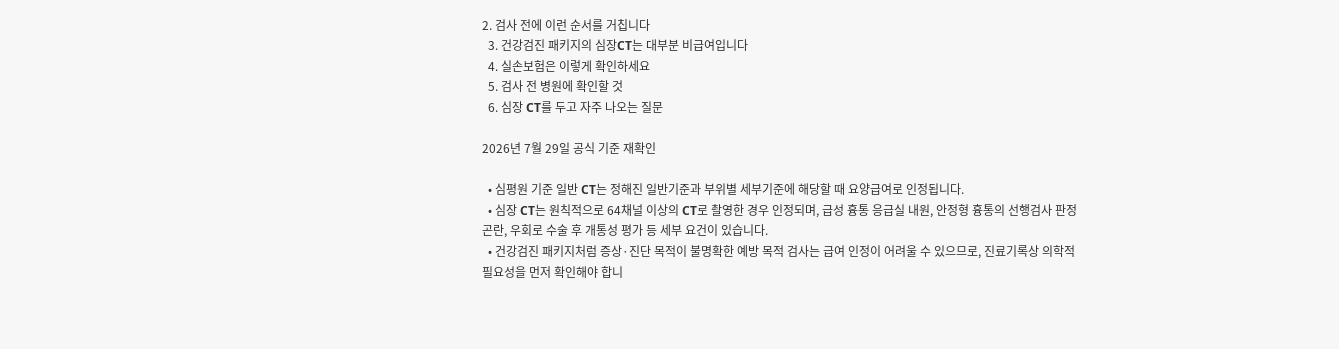2. 검사 전에 이런 순서를 거칩니다
  3. 건강검진 패키지의 심장CT는 대부분 비급여입니다
  4. 실손보험은 이렇게 확인하세요
  5. 검사 전 병원에 확인할 것
  6. 심장 CT를 두고 자주 나오는 질문

2026년 7월 29일 공식 기준 재확인

  • 심평원 기준 일반 CT는 정해진 일반기준과 부위별 세부기준에 해당할 때 요양급여로 인정됩니다.
  • 심장 CT는 원칙적으로 64채널 이상의 CT로 촬영한 경우 인정되며, 급성 흉통 응급실 내원, 안정형 흉통의 선행검사 판정 곤란, 우회로 수술 후 개통성 평가 등 세부 요건이 있습니다.
  • 건강검진 패키지처럼 증상·진단 목적이 불명확한 예방 목적 검사는 급여 인정이 어려울 수 있으므로, 진료기록상 의학적 필요성을 먼저 확인해야 합니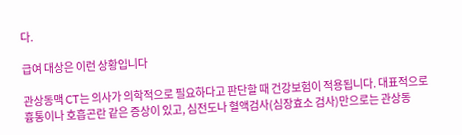다.

급여 대상은 이런 상황입니다

관상동맥 CT는 의사가 의학적으로 필요하다고 판단할 때 건강보험이 적용됩니다. 대표적으로 흉통이나 호흡곤란 같은 증상이 있고, 심전도나 혈액검사(심장효소 검사)만으로는 관상동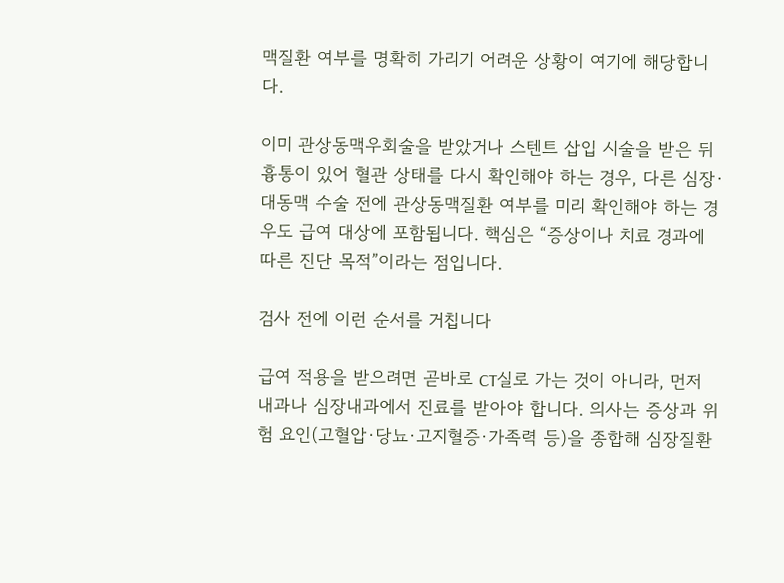맥질환 여부를 명확히 가리기 어려운 상황이 여기에 해당합니다.

이미 관상동맥우회술을 받았거나 스텐트 삽입 시술을 받은 뒤 흉통이 있어 혈관 상태를 다시 확인해야 하는 경우, 다른 심장·대동맥 수술 전에 관상동맥질환 여부를 미리 확인해야 하는 경우도 급여 대상에 포함됩니다. 핵심은 “증상이나 치료 경과에 따른 진단 목적”이라는 점입니다.

검사 전에 이런 순서를 거칩니다

급여 적용을 받으려면 곧바로 CT실로 가는 것이 아니라, 먼저 내과나 심장내과에서 진료를 받아야 합니다. 의사는 증상과 위험 요인(고혈압·당뇨·고지혈증·가족력 등)을 종합해 심장질환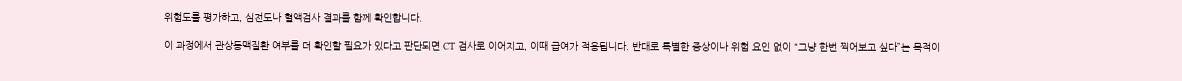위험도를 평가하고, 심전도나 혈액검사 결과를 함께 확인합니다.

이 과정에서 관상동맥질환 여부를 더 확인할 필요가 있다고 판단되면 CT 검사로 이어지고, 이때 급여가 적용됩니다. 반대로 특별한 증상이나 위험 요인 없이 “그냥 한번 찍어보고 싶다”는 목적이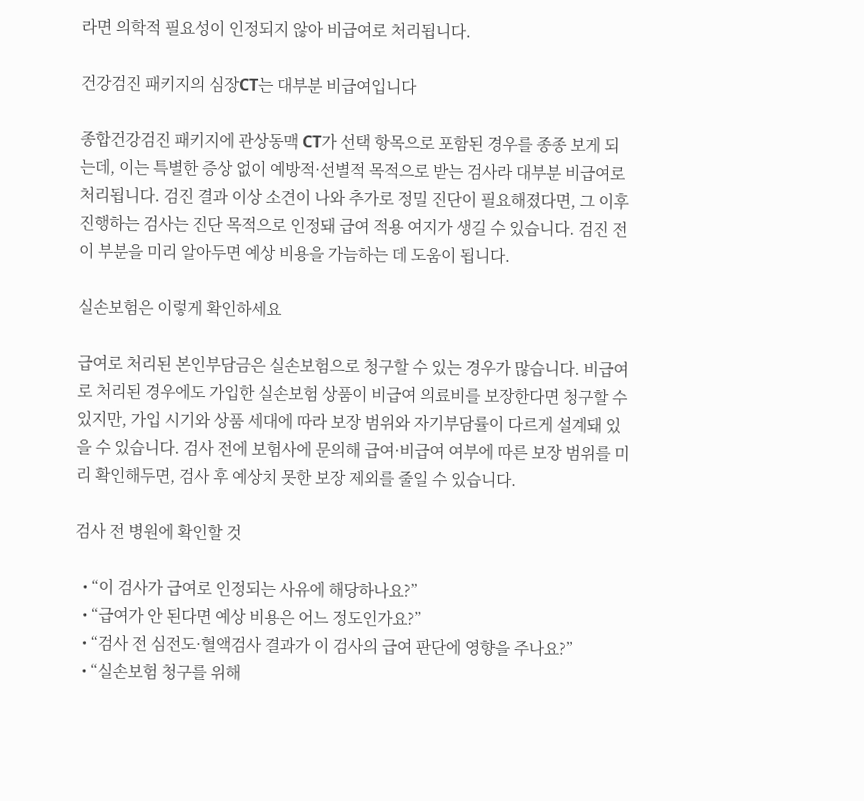라면 의학적 필요성이 인정되지 않아 비급여로 처리됩니다.

건강검진 패키지의 심장CT는 대부분 비급여입니다

종합건강검진 패키지에 관상동맥 CT가 선택 항목으로 포함된 경우를 종종 보게 되는데, 이는 특별한 증상 없이 예방적·선별적 목적으로 받는 검사라 대부분 비급여로 처리됩니다. 검진 결과 이상 소견이 나와 추가로 정밀 진단이 필요해졌다면, 그 이후 진행하는 검사는 진단 목적으로 인정돼 급여 적용 여지가 생길 수 있습니다. 검진 전 이 부분을 미리 알아두면 예상 비용을 가늠하는 데 도움이 됩니다.

실손보험은 이렇게 확인하세요

급여로 처리된 본인부담금은 실손보험으로 청구할 수 있는 경우가 많습니다. 비급여로 처리된 경우에도 가입한 실손보험 상품이 비급여 의료비를 보장한다면 청구할 수 있지만, 가입 시기와 상품 세대에 따라 보장 범위와 자기부담률이 다르게 설계돼 있을 수 있습니다. 검사 전에 보험사에 문의해 급여·비급여 여부에 따른 보장 범위를 미리 확인해두면, 검사 후 예상치 못한 보장 제외를 줄일 수 있습니다.

검사 전 병원에 확인할 것

  • “이 검사가 급여로 인정되는 사유에 해당하나요?”
  • “급여가 안 된다면 예상 비용은 어느 정도인가요?”
  • “검사 전 심전도·혈액검사 결과가 이 검사의 급여 판단에 영향을 주나요?”
  • “실손보험 청구를 위해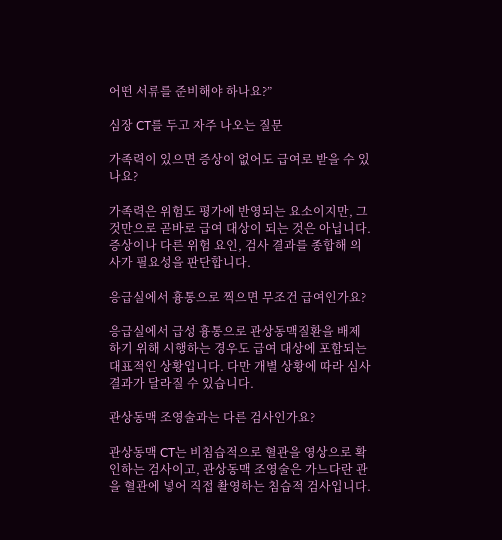어떤 서류를 준비해야 하나요?”

심장 CT를 두고 자주 나오는 질문

가족력이 있으면 증상이 없어도 급여로 받을 수 있나요?

가족력은 위험도 평가에 반영되는 요소이지만, 그것만으로 곧바로 급여 대상이 되는 것은 아닙니다. 증상이나 다른 위험 요인, 검사 결과를 종합해 의사가 필요성을 판단합니다.

응급실에서 흉통으로 찍으면 무조건 급여인가요?

응급실에서 급성 흉통으로 관상동맥질환을 배제하기 위해 시행하는 경우도 급여 대상에 포함되는 대표적인 상황입니다. 다만 개별 상황에 따라 심사 결과가 달라질 수 있습니다.

관상동맥 조영술과는 다른 검사인가요?

관상동맥 CT는 비침습적으로 혈관을 영상으로 확인하는 검사이고, 관상동맥 조영술은 가느다란 관을 혈관에 넣어 직접 촬영하는 침습적 검사입니다.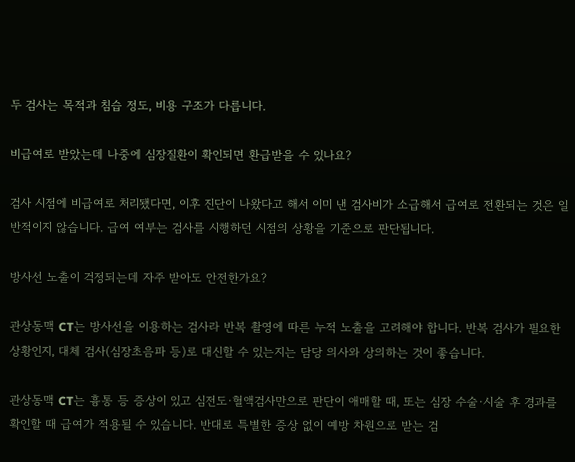두 검사는 목적과 침습 정도, 비용 구조가 다릅니다.

비급여로 받았는데 나중에 심장질환이 확인되면 환급받을 수 있나요?

검사 시점에 비급여로 처리됐다면, 이후 진단이 나왔다고 해서 이미 낸 검사비가 소급해서 급여로 전환되는 것은 일반적이지 않습니다. 급여 여부는 검사를 시행하던 시점의 상황을 기준으로 판단됩니다.

방사선 노출이 걱정되는데 자주 받아도 안전한가요?

관상동맥 CT는 방사선을 이용하는 검사라 반복 촬영에 따른 누적 노출을 고려해야 합니다. 반복 검사가 필요한 상황인지, 대체 검사(심장초음파 등)로 대신할 수 있는지는 담당 의사와 상의하는 것이 좋습니다.

관상동맥 CT는 흉통 등 증상이 있고 심전도·혈액검사만으로 판단이 애매할 때, 또는 심장 수술·시술 후 경과를 확인할 때 급여가 적용될 수 있습니다. 반대로 특별한 증상 없이 예방 차원으로 받는 검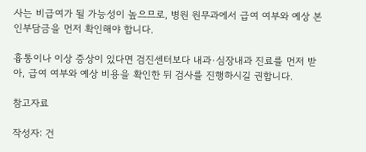사는 비급여가 될 가능성이 높으므로, 병원 원무과에서 급여 여부와 예상 본인부담금을 먼저 확인해야 합니다.

흉통이나 이상 증상이 있다면 검진센터보다 내과·심장내과 진료를 먼저 받아, 급여 여부와 예상 비용을 확인한 뒤 검사를 진행하시길 권합니다.

참고자료

작성자: 건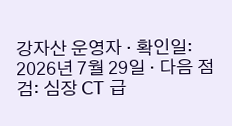강자산 운영자 · 확인일: 2026년 7월 29일 · 다음 점검: 심장 CT 급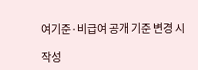여기준·비급여 공개 기준 변경 시

작성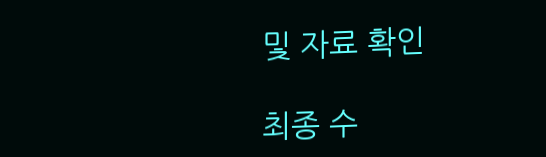및 자료 확인

최종 수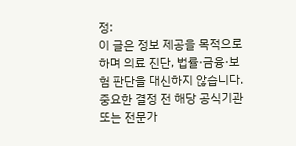정:
이 글은 정보 제공을 목적으로 하며 의료 진단, 법률·금융·보험 판단을 대신하지 않습니다. 중요한 결정 전 해당 공식기관 또는 전문가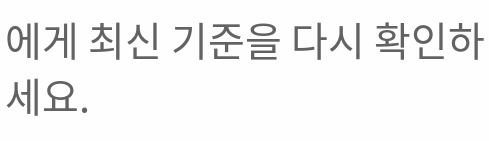에게 최신 기준을 다시 확인하세요.